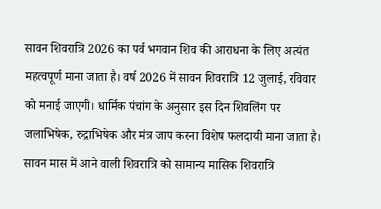सावन शिवरात्रि 2026 का पर्व भगवान शिव की आराधना के लिए अत्यंत महत्वपूर्ण माना जाता है। वर्ष 2026 में सावन शिवरात्रि 12 जुलाई, रविवार को मनाई जाएगी। धार्मिक पंचांग के अनुसार इस दिन शिवलिंग पर जलाभिषेक, रुद्राभिषेक और मंत्र जाप करना विशेष फलदायी माना जाता है। सावन मास में आने वाली शिवरात्रि को सामान्य मासिक शिवरात्रि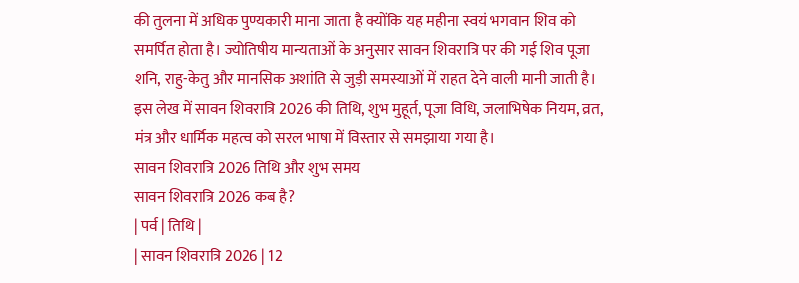की तुलना में अधिक पुण्यकारी माना जाता है क्योंकि यह महीना स्वयं भगवान शिव को समर्पित होता है। ज्योतिषीय मान्यताओं के अनुसार सावन शिवरात्रि पर की गई शिव पूजा शनि, राहु-केतु और मानसिक अशांति से जुड़ी समस्याओं में राहत देने वाली मानी जाती है। इस लेख में सावन शिवरात्रि 2026 की तिथि, शुभ मुहूर्त, पूजा विधि, जलाभिषेक नियम, व्रत, मंत्र और धार्मिक महत्व को सरल भाषा में विस्तार से समझाया गया है।
सावन शिवरात्रि 2026 तिथि और शुभ समय
सावन शिवरात्रि 2026 कब है?
| पर्व | तिथि |
| सावन शिवरात्रि 2026 | 12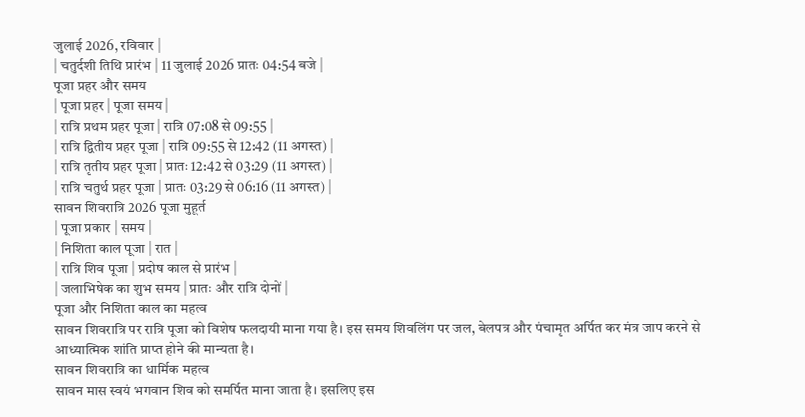जुलाई 2026, रविवार |
| चतुर्दशी तिथि प्रारंभ | 11 जुलाई 2026 प्रातः 04:54 बजे |
पूजा प्रहर और समय
| पूजा प्रहर | पूजा समय |
| रात्रि प्रथम प्रहर पूजा | रात्रि 07:08 से 09:55 |
| रात्रि द्वितीय प्रहर पूजा | रात्रि 09:55 से 12:42 (11 अगस्त) |
| रात्रि तृतीय प्रहर पूजा | प्रातः 12:42 से 03:29 (11 अगस्त) |
| रात्रि चतुर्थ प्रहर पूजा | प्रातः 03:29 से 06:16 (11 अगस्त) |
सावन शिवरात्रि 2026 पूजा मुहूर्त
| पूजा प्रकार | समय |
| निशिता काल पूजा | रात |
| रात्रि शिव पूजा | प्रदोष काल से प्रारंभ |
| जलाभिषेक का शुभ समय | प्रातः और रात्रि दोनों |
पूजा और निशिता काल का महत्व
सावन शिवरात्रि पर रात्रि पूजा को विशेष फलदायी माना गया है। इस समय शिवलिंग पर जल, बेलपत्र और पंचामृत अर्पित कर मंत्र जाप करने से आध्यात्मिक शांति प्राप्त होने की मान्यता है।
सावन शिवरात्रि का धार्मिक महत्व
सावन मास स्वयं भगवान शिव को समर्पित माना जाता है। इसलिए इस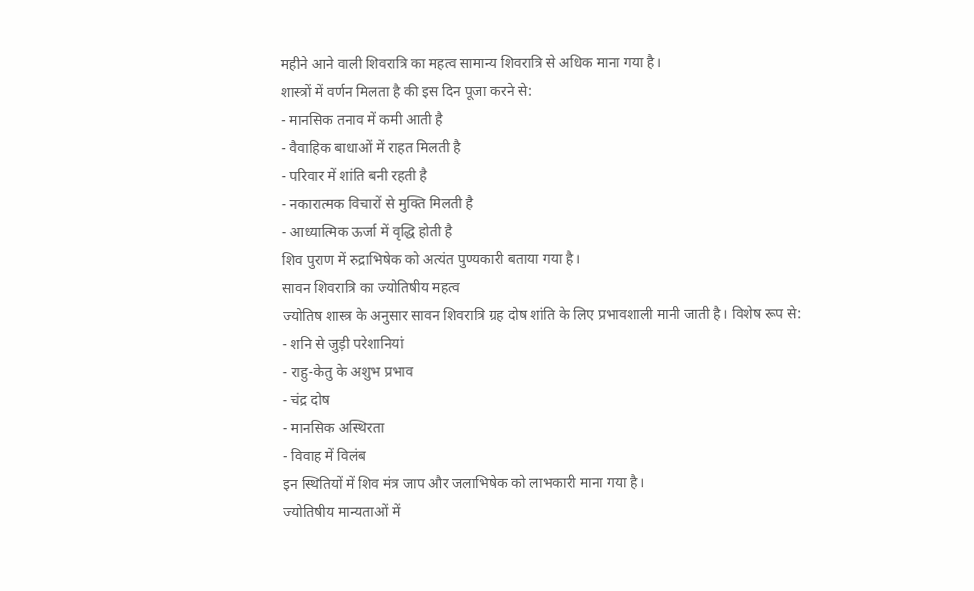महीने आने वाली शिवरात्रि का महत्व सामान्य शिवरात्रि से अधिक माना गया है।
शास्त्रों में वर्णन मिलता है की इस दिन पूजा करने से:
- मानसिक तनाव में कमी आती है
- वैवाहिक बाधाओं में राहत मिलती है
- परिवार में शांति बनी रहती है
- नकारात्मक विचारों से मुक्ति मिलती है
- आध्यात्मिक ऊर्जा में वृद्धि होती है
शिव पुराण में रुद्राभिषेक को अत्यंत पुण्यकारी बताया गया है।
सावन शिवरात्रि का ज्योतिषीय महत्व
ज्योतिष शास्त्र के अनुसार सावन शिवरात्रि ग्रह दोष शांति के लिए प्रभावशाली मानी जाती है। विशेष रूप से:
- शनि से जुड़ी परेशानियां
- राहु-केतु के अशुभ प्रभाव
- चंद्र दोष
- मानसिक अस्थिरता
- विवाह में विलंब
इन स्थितियों में शिव मंत्र जाप और जलाभिषेक को लाभकारी माना गया है।
ज्योतिषीय मान्यताओं में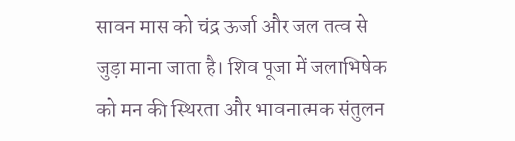सावन मास को चंद्र ऊर्जा और जल तत्व से जुड़ा माना जाता है। शिव पूजा में जलाभिषेक को मन की स्थिरता और भावनात्मक संतुलन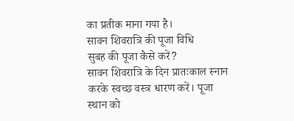का प्रतीक माना गया है।
सावन शिवरात्रि की पूजा विधि
सुबह की पूजा कैसे करें?
सावन शिवरात्रि के दिन प्रातःकाल स्नान करके स्वच्छ वस्त्र धारण करें। पूजा स्थान को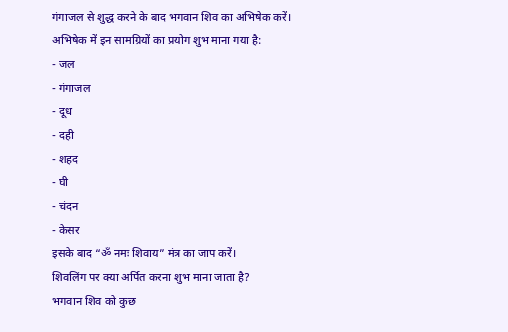गंगाजल से शुद्ध करने के बाद भगवान शिव का अभिषेक करें।
अभिषेक में इन सामग्रियों का प्रयोग शुभ माना गया है:
- जल
- गंगाजल
- दूध
- दही
- शहद
- घी
- चंदन
- केसर
इसके बाद “ॐ नमः शिवाय” मंत्र का जाप करें।
शिवलिंग पर क्या अर्पित करना शुभ माना जाता है?
भगवान शिव को कुछ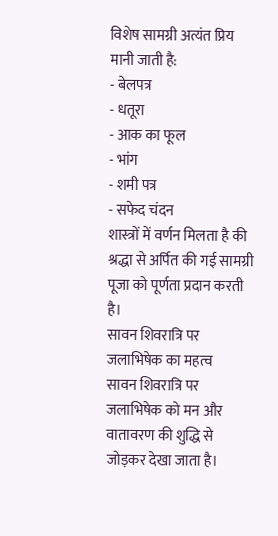विशेष सामग्री अत्यंत प्रिय मानी जाती है:
- बेलपत्र
- धतूरा
- आक का फूल
- भांग
- शमी पत्र
- सफेद चंदन
शास्त्रों में वर्णन मिलता है की श्रद्धा से अर्पित की गई सामग्री पूजा को पूर्णता प्रदान करती है।
सावन शिवरात्रि पर जलाभिषेक का महत्व
सावन शिवरात्रि पर जलाभिषेक को मन और वातावरण की शुद्धि से जोड़कर देखा जाता है।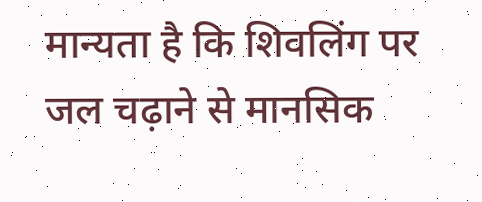मान्यता है कि शिवलिंग पर जल चढ़ाने से मानसिक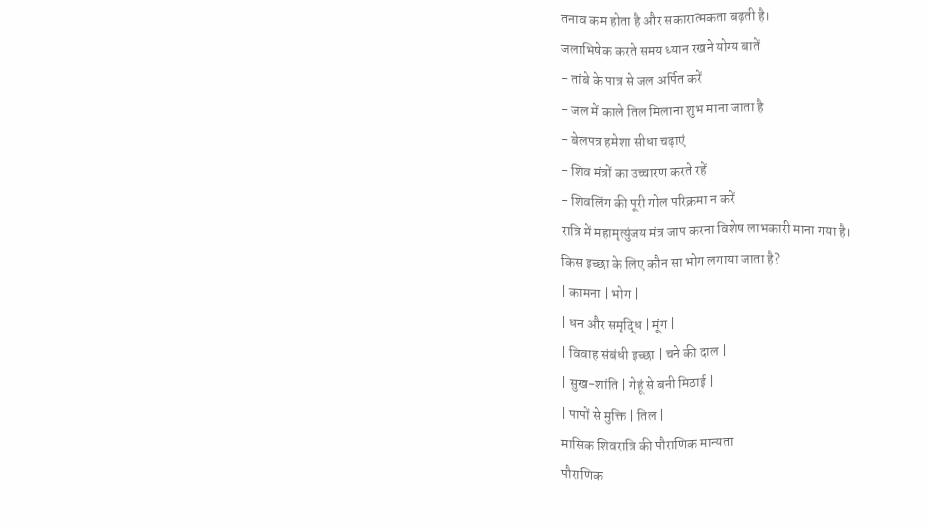तनाव कम होता है और सकारात्मकता बढ़ती है।
जलाभिषेक करते समय ध्यान रखने योग्य बातें
- तांबे के पात्र से जल अर्पित करें
- जल में काले तिल मिलाना शुभ माना जाता है
- बेलपत्र हमेशा सीधा चढ़ाएं
- शिव मंत्रों का उच्चारण करते रहें
- शिवलिंग की पूरी गोल परिक्रमा न करें
रात्रि में महामृत्युंजय मंत्र जाप करना विशेष लाभकारी माना गया है।
किस इच्छा के लिए कौन सा भोग लगाया जाता है?
| कामना | भोग |
| धन और समृद्धि | मूंग |
| विवाह संबंधी इच्छा | चने की दाल |
| सुख-शांति | गेहूं से बनी मिठाई |
| पापों से मुक्ति | तिल |
मासिक शिवरात्रि की पौराणिक मान्यता
पौराणिक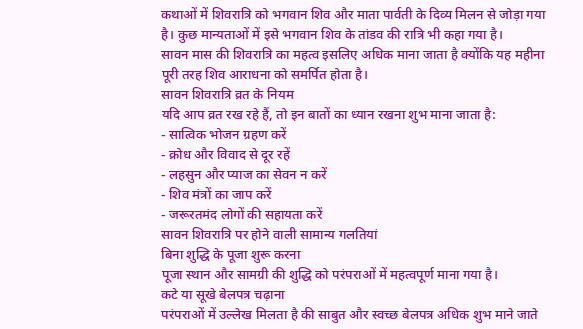कथाओं में शिवरात्रि को भगवान शिव और माता पार्वती के दिव्य मिलन से जोड़ा गया है। कुछ मान्यताओं में इसे भगवान शिव के तांडव की रात्रि भी कहा गया है।
सावन मास की शिवरात्रि का महत्व इसलिए अधिक माना जाता है क्योंकि यह महीना पूरी तरह शिव आराधना को समर्पित होता है।
सावन शिवरात्रि व्रत के नियम
यदि आप व्रत रख रहे हैं, तो इन बातों का ध्यान रखना शुभ माना जाता है:
- सात्विक भोजन ग्रहण करें
- क्रोध और विवाद से दूर रहें
- लहसुन और प्याज का सेवन न करें
- शिव मंत्रों का जाप करें
- जरूरतमंद लोगों की सहायता करें
सावन शिवरात्रि पर होने वाली सामान्य गलतियां
बिना शुद्धि के पूजा शुरू करना
पूजा स्थान और सामग्री की शुद्धि को परंपराओं में महत्वपूर्ण माना गया है।
कटे या सूखे बेलपत्र चढ़ाना
परंपराओं में उल्लेख मिलता है की साबुत और स्वच्छ बेलपत्र अधिक शुभ माने जाते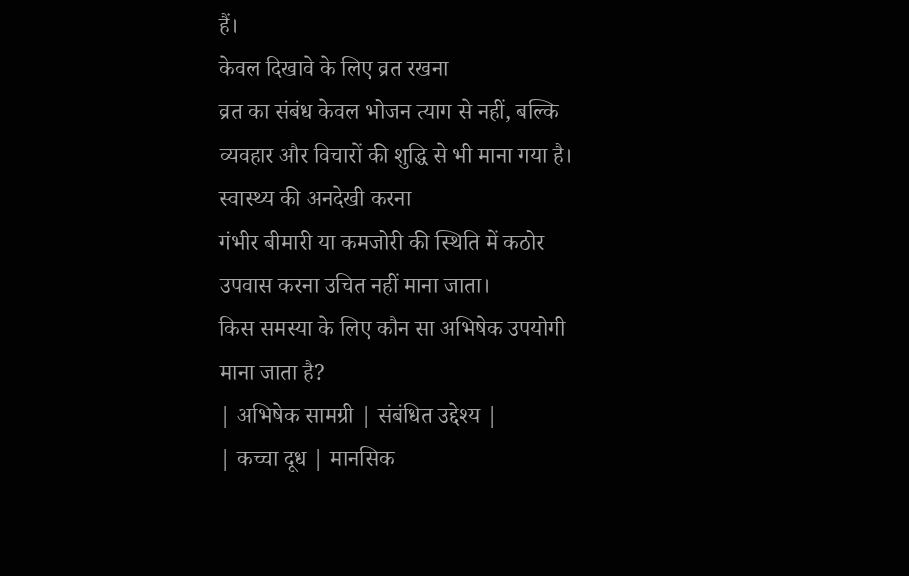हैं।
केवल दिखावे के लिए व्रत रखना
व्रत का संबंध केवल भोजन त्याग से नहीं, बल्कि व्यवहार और विचारों की शुद्धि से भी माना गया है।
स्वास्थ्य की अनदेखी करना
गंभीर बीमारी या कमजोरी की स्थिति में कठोर उपवास करना उचित नहीं माना जाता।
किस समस्या के लिए कौन सा अभिषेक उपयोगी माना जाता है?
| अभिषेक सामग्री | संबंधित उद्देश्य |
| कच्चा दूध | मानसिक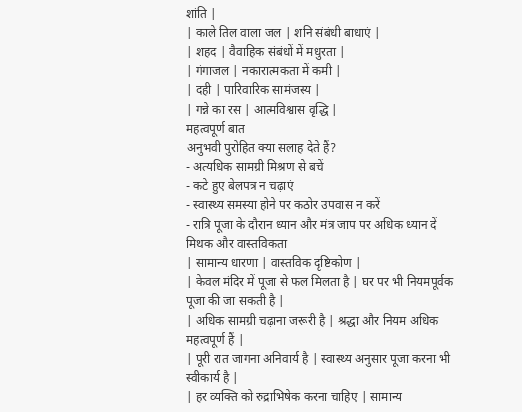शांति |
| काले तिल वाला जल | शनि संबंधी बाधाएं |
| शहद | वैवाहिक संबंधों में मधुरता |
| गंगाजल | नकारात्मकता में कमी |
| दही | पारिवारिक सामंजस्य |
| गन्ने का रस | आत्मविश्वास वृद्धि |
महत्वपूर्ण बात
अनुभवी पुरोहित क्या सलाह देते हैं?
- अत्यधिक सामग्री मिश्रण से बचें
- कटे हुए बेलपत्र न चढ़ाएं
- स्वास्थ्य समस्या होने पर कठोर उपवास न करें
- रात्रि पूजा के दौरान ध्यान और मंत्र जाप पर अधिक ध्यान दें
मिथक और वास्तविकता
| सामान्य धारणा | वास्तविक दृष्टिकोण |
| केवल मंदिर में पूजा से फल मिलता है | घर पर भी नियमपूर्वक पूजा की जा सकती है |
| अधिक सामग्री चढ़ाना जरूरी है | श्रद्धा और नियम अधिक महत्वपूर्ण हैं |
| पूरी रात जागना अनिवार्य है | स्वास्थ्य अनुसार पूजा करना भी स्वीकार्य है |
| हर व्यक्ति को रुद्राभिषेक करना चाहिए | सामान्य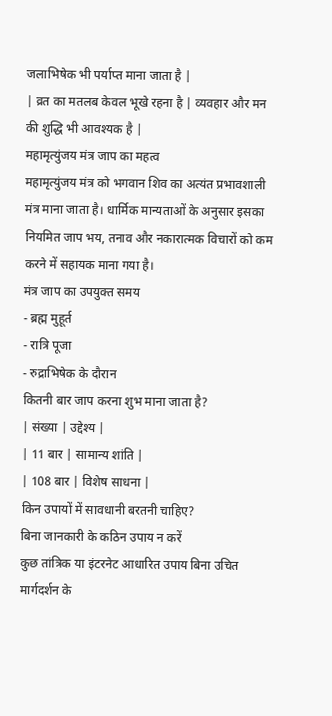जलाभिषेक भी पर्याप्त माना जाता है |
| व्रत का मतलब केवल भूखे रहना है | व्यवहार और मन की शुद्धि भी आवश्यक है |
महामृत्युंजय मंत्र जाप का महत्व
महामृत्युंजय मंत्र को भगवान शिव का अत्यंत प्रभावशाली मंत्र माना जाता है। धार्मिक मान्यताओं के अनुसार इसका नियमित जाप भय, तनाव और नकारात्मक विचारों को कम करने में सहायक माना गया है।
मंत्र जाप का उपयुक्त समय
- ब्रह्म मुहूर्त
- रात्रि पूजा
- रुद्राभिषेक के दौरान
कितनी बार जाप करना शुभ माना जाता है?
| संख्या | उद्देश्य |
| 11 बार | सामान्य शांति |
| 108 बार | विशेष साधना |
किन उपायों में सावधानी बरतनी चाहिए?
बिना जानकारी के कठिन उपाय न करें
कुछ तांत्रिक या इंटरनेट आधारित उपाय बिना उचित मार्गदर्शन के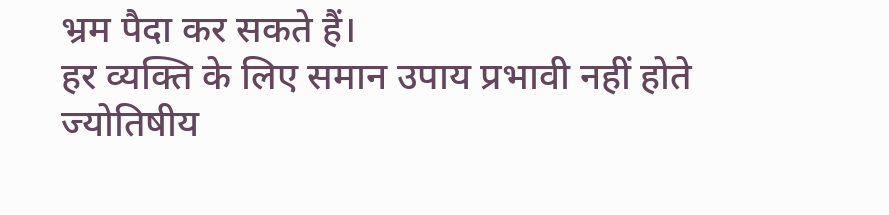भ्रम पैदा कर सकते हैं।
हर व्यक्ति के लिए समान उपाय प्रभावी नहीं होते
ज्योतिषीय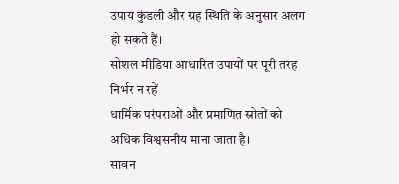उपाय कुंडली और ग्रह स्थिति के अनुसार अलग हो सकते हैं।
सोशल मीडिया आधारित उपायों पर पूरी तरह निर्भर न रहें
धार्मिक परंपराओं और प्रमाणित स्रोतों को अधिक विश्वसनीय माना जाता है।
सावन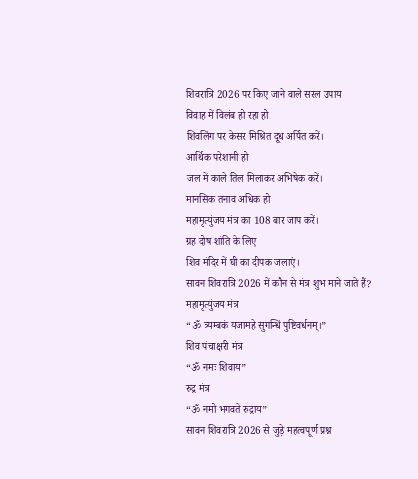शिवरात्रि 2026 पर किए जाने वाले सरल उपाय
विवाह में विलंब हो रहा हो
शिवलिंग पर केसर मिश्रित दूध अर्पित करें।
आर्थिक परेशानी हो
जल में काले तिल मिलाकर अभिषेक करें।
मानसिक तनाव अधिक हो
महामृत्युंजय मंत्र का 108 बार जाप करें।
ग्रह दोष शांति के लिए
शिव मंदिर में घी का दीपक जलाएं।
सावन शिवरात्रि 2026 में कौन से मंत्र शुभ माने जाते हैं?
महामृत्युंजय मंत्र
“ॐ त्र्यम्बकं यजामहे सुगन्धिं पुष्टिवर्धनम्।”
शिव पंचाक्षरी मंत्र
“ॐ नमः शिवाय”
रुद्र मंत्र
“ॐ नमो भगवते रुद्राय”
सावन शिवरात्रि 2026 से जुड़े महत्वपूर्ण प्रश्न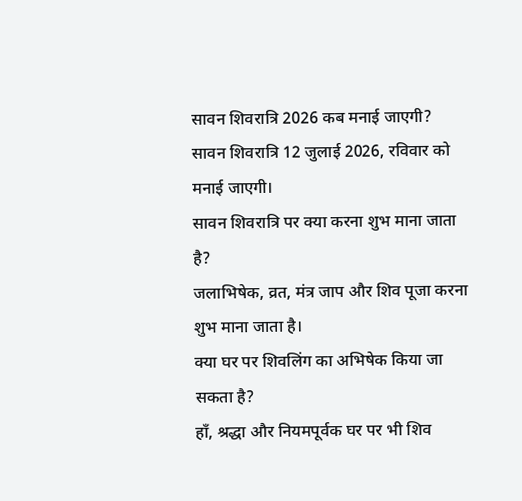सावन शिवरात्रि 2026 कब मनाई जाएगी?
सावन शिवरात्रि 12 जुलाई 2026, रविवार को मनाई जाएगी।
सावन शिवरात्रि पर क्या करना शुभ माना जाता है?
जलाभिषेक, व्रत, मंत्र जाप और शिव पूजा करना शुभ माना जाता है।
क्या घर पर शिवलिंग का अभिषेक किया जा सकता है?
हाँ, श्रद्धा और नियमपूर्वक घर पर भी शिव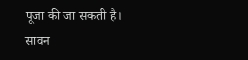पूजा की जा सकती है।
सावन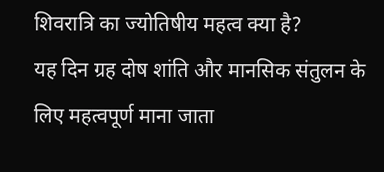शिवरात्रि का ज्योतिषीय महत्व क्या है?
यह दिन ग्रह दोष शांति और मानसिक संतुलन के लिए महत्वपूर्ण माना जाता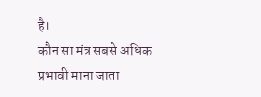है।
कौन सा मंत्र सबसे अधिक प्रभावी माना जाता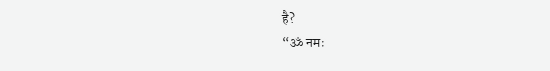है?
“ॐ नमः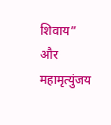शिवाय” और महामृत्युंजय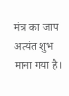मंत्र का जाप अत्यंत शुभ माना गया है।